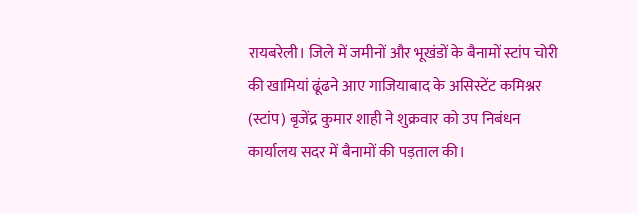रायबरेली। जिले में जमीनों और भूखंडों के बैनामों स्टांप चोरी की खामियां ढूंढने आए गाजियाबाद के असिस्टेंट कमिश्नर (स्टांप) बृजेंद्र कुमार शाही ने शुक्रवार को उप निबंधन कार्यालय सदर में बैनामों की पड़ताल की।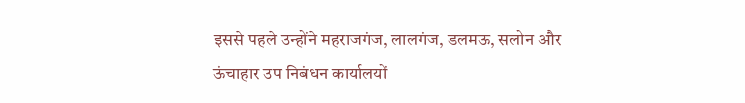इससे पहले उन्होंने महराजगंज, लालगंज, डलमऊ, सलोन और ऊंचाहार उप निबंधन कार्यालयों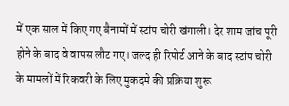में एक साल में किए गए बैनामों में स्टांप चोरी खंगाली। देर शाम जांच पूरी होने के बाद वे वापस लौट गए। जल्द ही रिपोर्ट आने के बाद स्टांप चोरी के मामलों में रिकवरी के लिए मुकदमे की प्रक्रिया शुरू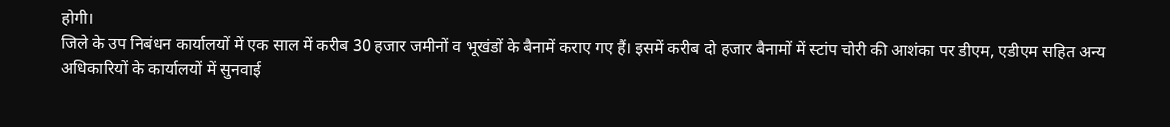होगी।
जिले के उप निबंधन कार्यालयों में एक साल में करीब 30 हजार जमीनों व भूखंडों के बैनामें कराए गए हैं। इसमें करीब दो हजार बैनामों में स्टांप चोरी की आशंका पर डीएम, एडीएम सहित अन्य अधिकारियों के कार्यालयों में सुनवाई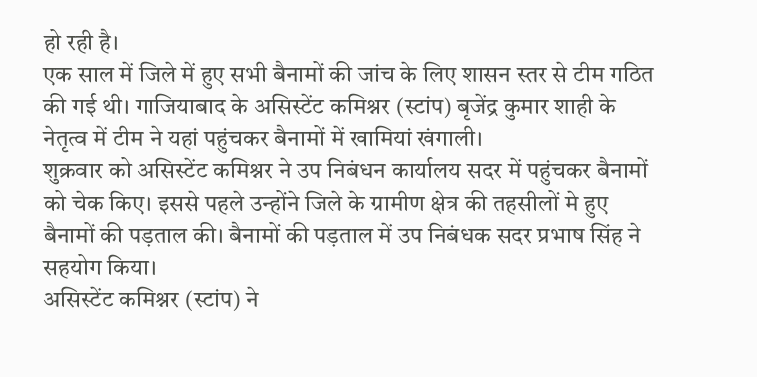हो रही है।
एक साल में जिले में हुए सभी बैनामों की जांच के लिए शासन स्तर से टीम गठित की गई थी। गाजियाबाद के असिस्टेंट कमिश्नर (स्टांप) बृजेंद्र कुमार शाही के नेतृत्व में टीम ने यहां पहुंचकर बैनामों में खामियां खंगाली।
शुक्रवार को असिस्टेंट कमिश्नर ने उप निबंधन कार्यालय सदर में पहुंचकर बैनामों को चेक किए। इससे पहले उन्होंने जिले के ग्रामीण क्षेत्र की तहसीलों मे हुए बैनामों की पड़ताल की। बैनामों की पड़ताल में उप निबंधक सदर प्रभाष सिंह ने सहयोग किया।
असिस्टेंट कमिश्नर (स्टांप) ने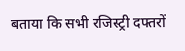बताया कि सभी रजिस्ट्री दफ्तरों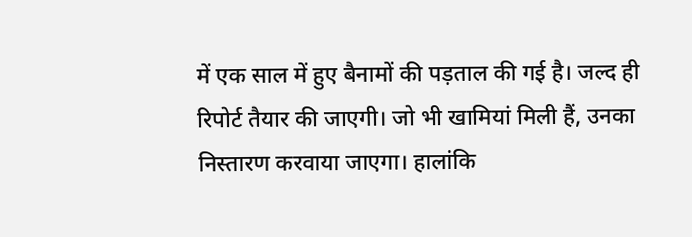में एक साल में हुए बैनामों की पड़ताल की गई है। जल्द ही रिपोर्ट तैयार की जाएगी। जो भी खामियां मिली हैं, उनका निस्तारण करवाया जाएगा। हालांकि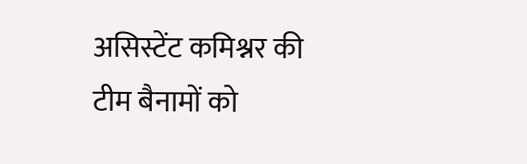असिस्टेंट कमिश्नर की टीम बैनामों को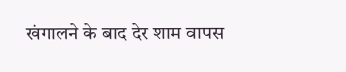खंगालने के बाद देर शाम वापस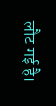लौट गई है।